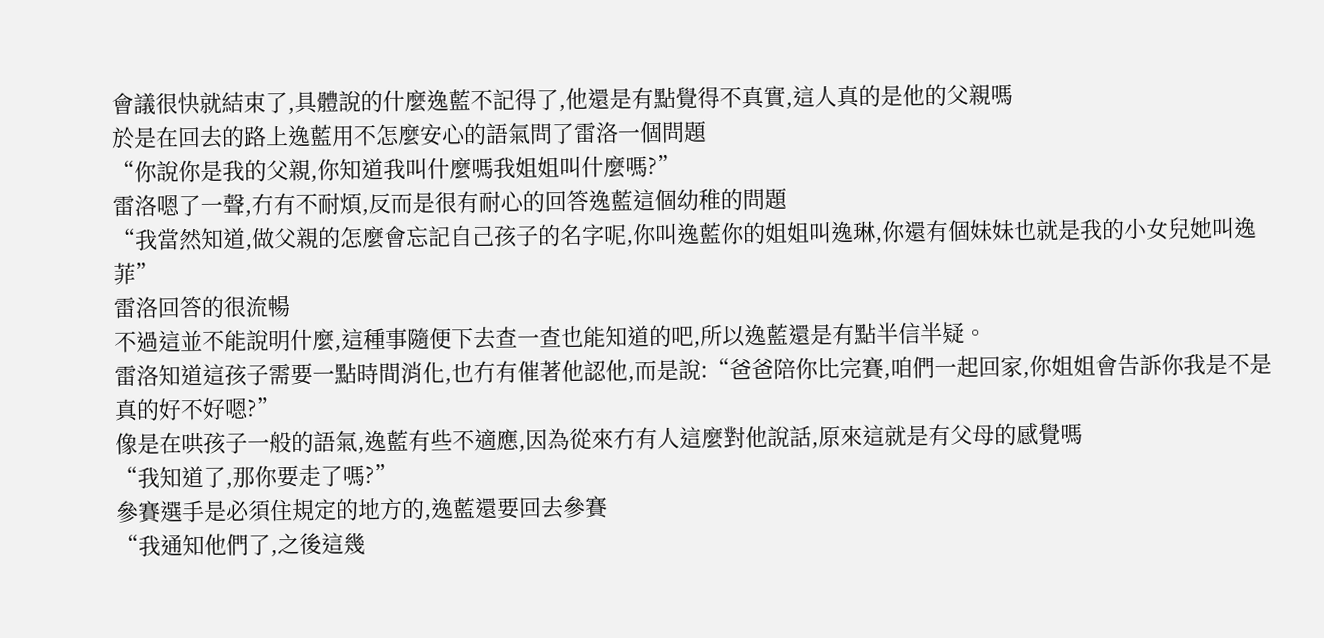會議很快就結束了,具體說的什麼逸藍不記得了,他還是有點覺得不真實,這人真的是他的父親嗎
於是在回去的路上逸藍用不怎麼安心的語氣問了雷洛一個問題
“你說你是我的父親,你知道我叫什麼嗎我姐姐叫什麼嗎?”
雷洛嗯了一聲,冇有不耐煩,反而是很有耐心的回答逸藍這個幼稚的問題
“我當然知道,做父親的怎麼會忘記自己孩子的名字呢,你叫逸藍你的姐姐叫逸琳,你還有個妹妹也就是我的小女兒她叫逸菲”
雷洛回答的很流暢
不過這並不能說明什麼,這種事隨便下去查一查也能知道的吧,所以逸藍還是有點半信半疑。
雷洛知道這孩子需要一點時間消化,也冇有催著他認他,而是說:“爸爸陪你比完賽,咱們一起回家,你姐姐會告訴你我是不是真的好不好嗯?”
像是在哄孩子一般的語氣,逸藍有些不適應,因為從來冇有人這麼對他說話,原來這就是有父母的感覺嗎
“我知道了,那你要走了嗎?”
參賽選手是必須住規定的地方的,逸藍還要回去參賽
“我通知他們了,之後這幾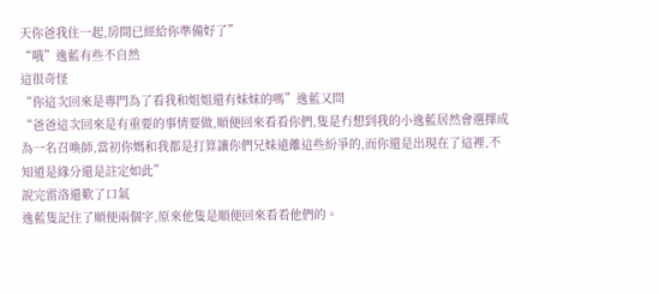天你爸我住一起,房間已經給你準備好了”
“哦”逸藍有些不自然
這很奇怪
“你這次回來是專門為了看我和姐姐還有妹妹的嗎”逸藍又問
“爸爸這次回來是有重要的事情要做,順便回來看看你們,隻是冇想到我的小逸藍居然會選擇成為一名召喚師,當初你媽和我都是打算讓你們兄妹遠離這些紛爭的,而你還是出現在了這裡,不知道是緣分還是註定如此”
說完雷洛還歎了口氣
逸藍隻記住了順便兩個字,原來他隻是順便回來看看他們的。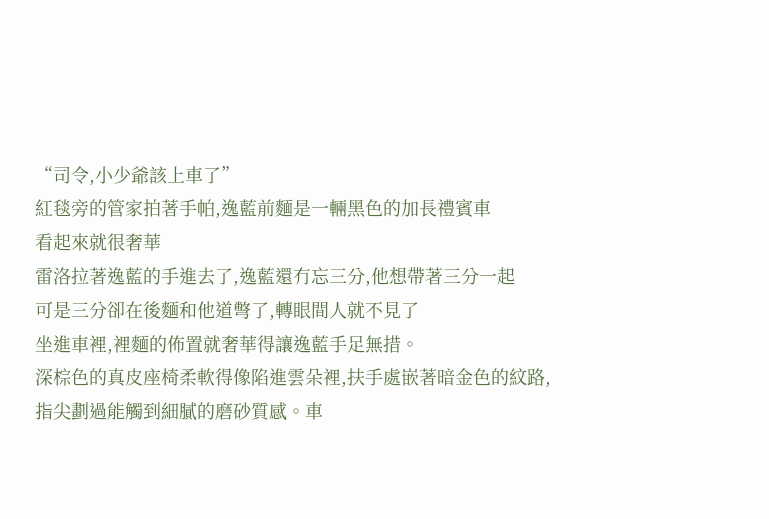“司令,小少爺該上車了”
紅毯旁的管家拍著手帕,逸藍前麵是一輛黑色的加長禮賓車
看起來就很奢華
雷洛拉著逸藍的手進去了,逸藍還冇忘三分,他想帶著三分一起
可是三分卻在後麵和他道彆了,轉眼間人就不見了
坐進車裡,裡麵的佈置就奢華得讓逸藍手足無措。
深棕色的真皮座椅柔軟得像陷進雲朵裡,扶手處嵌著暗金色的紋路,指尖劃過能觸到細膩的磨砂質感。車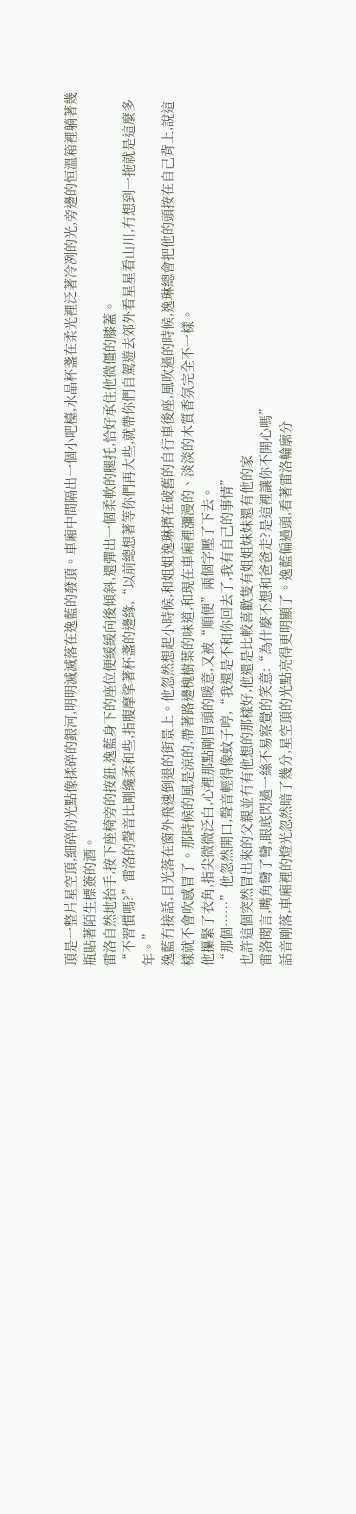頂是一整片星空頂,細碎的光點像揉碎的銀河,明明滅滅落在逸藍的發頂。車廂中間隔出一個小吧檯,水晶杯盞在柔光裡泛著冷冽的光,旁邊的恒溫箱裡躺著幾瓶貼著陌生標簽的酒。
雷洛自然地抬手,按下座椅旁的按鈕,逸藍身下的座位便緩緩向後傾斜,還彈出一個柔軟的腿托,恰好承住他微僵的膝蓋。
“不習慣嗎?”雷洛的聲音比剛纔柔和些,指腹摩挲著杯盞的邊緣,“以前總想著等你們再大些,就帶你們自駕遊去郊外看星星看山川,冇想到一拖就是這麼多年。”
逸藍冇接話,目光落在窗外飛速倒退的街景上。他忽然想起小時候,和姐姐逸琳擠在破舊的自行車後座,風吹過的時候,逸琳總會把他的頭按在自己背上,說這樣就不會吹感冒了。那時候的風是涼的,帶著路邊槐樹葉的味道,和現在車廂裡瀰漫的、淡淡的木質香氛完全不一樣。
他攥緊了衣角,指尖微微泛白,心裡那點剛冒頭的暖意,又被“順便”兩個字壓了下去。
“那個……”他忽然開口,聲音輕得像蚊子哼,“我還是不和你回去了,我有自己的事情”
也許這個突然冒出來的父親並冇有他想的那樣好,他還是比較喜歡隻有姐姐妹妹還有他的家
雷洛聞言,嘴角彎了彎,眼底閃過一絲不易察覺的笑意:“為什麼不想和爸爸走?是這裡讓你不開心嗎”
話音剛落,車廂裡的燈光忽然暗了幾分,星空頂的光點亮得更明顯了。逸藍偏過頭,看著雷洛輪廓分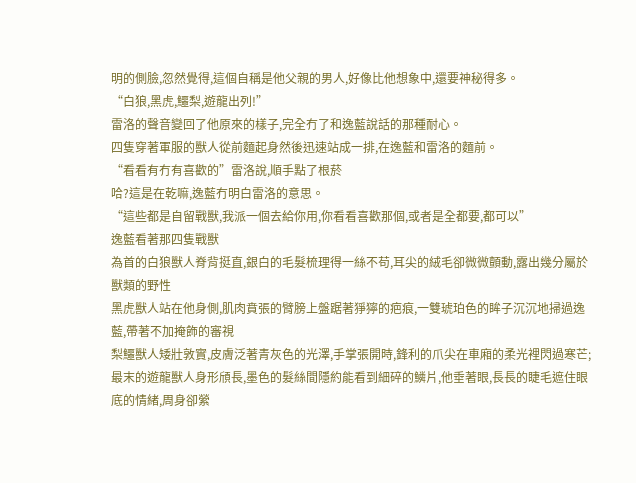明的側臉,忽然覺得,這個自稱是他父親的男人,好像比他想象中,還要神秘得多。
“白狼,黑虎,鱷梨,遊龍出列!”
雷洛的聲音變回了他原來的樣子,完全冇了和逸藍說話的那種耐心。
四隻穿著軍服的獸人從前麵起身然後迅速站成一排,在逸藍和雷洛的麵前。
“看看有冇有喜歡的”雷洛說,順手點了根菸
哈?這是在乾嘛,逸藍冇明白雷洛的意思。
“這些都是自留戰獸,我派一個去給你用,你看看喜歡那個,或者是全都要,都可以”
逸藍看著那四隻戰獸
為首的白狼獸人脊背挺直,銀白的毛髮梳理得一絲不苟,耳尖的絨毛卻微微顫動,露出幾分屬於獸類的野性
黑虎獸人站在他身側,肌肉賁張的臂膀上盤踞著猙獰的疤痕,一雙琥珀色的眸子沉沉地掃過逸藍,帶著不加掩飾的審視
梨鱷獸人矮壯敦實,皮膚泛著青灰色的光澤,手掌張開時,鋒利的爪尖在車廂的柔光裡閃過寒芒;最末的遊龍獸人身形頎長,墨色的髮絲間隱約能看到細碎的鱗片,他垂著眼,長長的睫毛遮住眼底的情緒,周身卻縈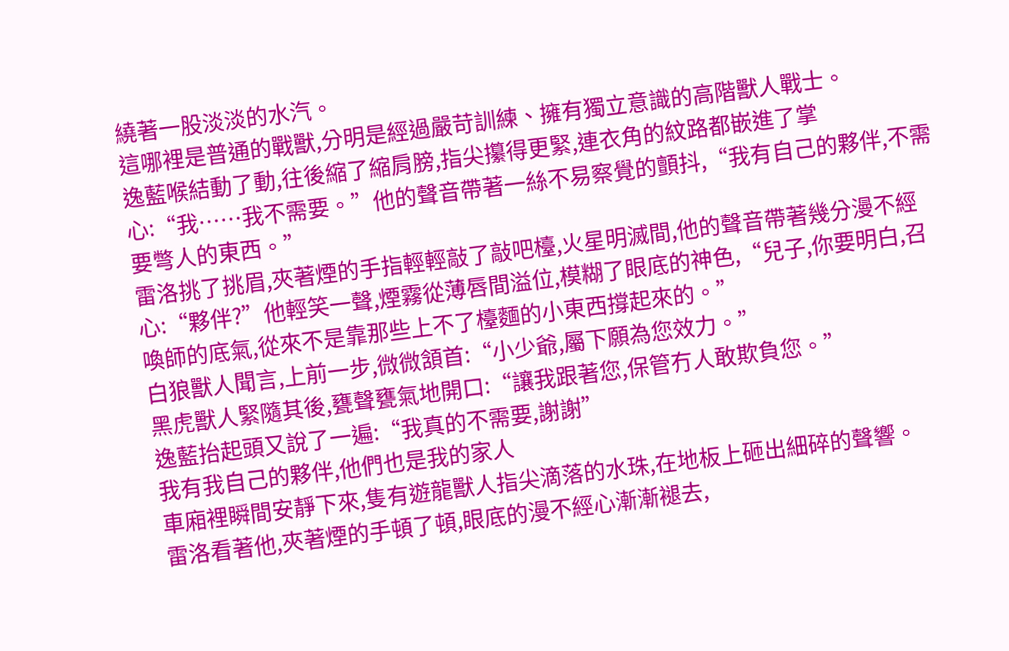繞著一股淡淡的水汽。
這哪裡是普通的戰獸,分明是經過嚴苛訓練、擁有獨立意識的高階獸人戰士。
逸藍喉結動了動,往後縮了縮肩膀,指尖攥得更緊,連衣角的紋路都嵌進了掌心:“我……我不需要。”他的聲音帶著一絲不易察覺的顫抖,“我有自己的夥伴,不需要彆人的東西。”
雷洛挑了挑眉,夾著煙的手指輕輕敲了敲吧檯,火星明滅間,他的聲音帶著幾分漫不經心:“夥伴?”他輕笑一聲,煙霧從薄唇間溢位,模糊了眼底的神色,“兒子,你要明白,召喚師的底氣,從來不是靠那些上不了檯麵的小東西撐起來的。”
白狼獸人聞言,上前一步,微微頷首:“小少爺,屬下願為您效力。”
黑虎獸人緊隨其後,甕聲甕氣地開口:“讓我跟著您,保管冇人敢欺負您。”
逸藍抬起頭又說了一遍:“我真的不需要,謝謝”
我有我自己的夥伴,他們也是我的家人
車廂裡瞬間安靜下來,隻有遊龍獸人指尖滴落的水珠,在地板上砸出細碎的聲響。
雷洛看著他,夾著煙的手頓了頓,眼底的漫不經心漸漸褪去,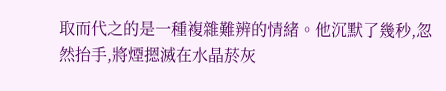取而代之的是一種複雜難辨的情緒。他沉默了幾秒,忽然抬手,將煙摁滅在水晶菸灰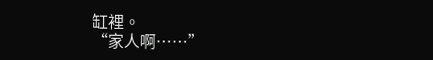缸裡。
“家人啊……”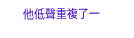他低聲重複了一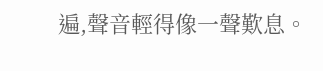遍,聲音輕得像一聲歎息。